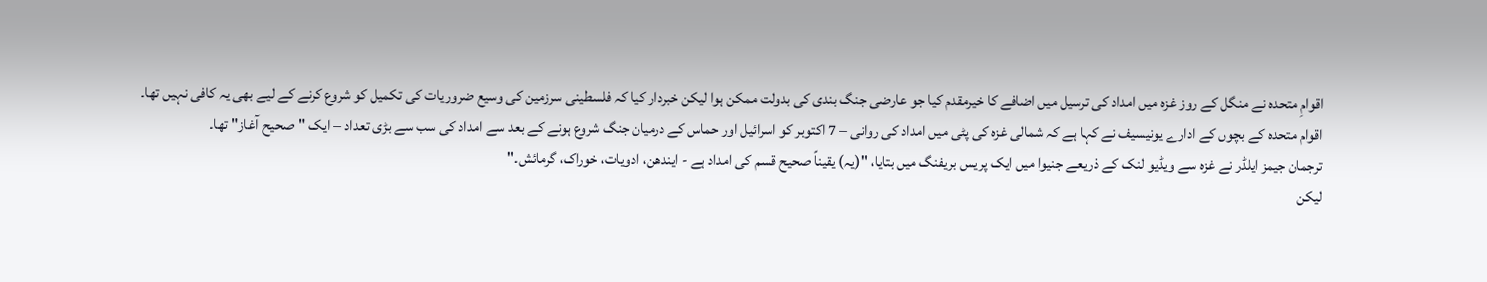اقوامِ متحدہ نے منگل کے روز غزہ میں امداد کی ترسیل میں اضافے کا خیرمقدم کیا جو عارضی جنگ بندی کی بدولت ممکن ہوا لیکن خبردار کیا کہ فلسطینی سرزمین کی وسیع ضروریات کی تکمیل کو شروع کرنے کے لیے بھی یہ کافی نہیں تھا۔
اقوام متحدہ کے بچوں کے ادارے یونیسیف نے کہا ہے کہ شمالی غزہ کی پٹی میں امداد کی روانی – 7 اکتوبر کو اسرائیل اور حماس کے درمیان جنگ شروع ہونے کے بعد سے امداد کی سب سے بڑی تعداد – ایک "صحیح آغاز" تھا۔
ترجمان جیمز ایلڈر نے غزہ سے ویڈیو لنک کے ذریعے جنیوا میں ایک پریس بریفنگ میں بتایا، "(یہ) یقیناً صحیح قسم کی امداد ہے - ایندھن، ادویات، خوراک، گرمائش۔"
لیکن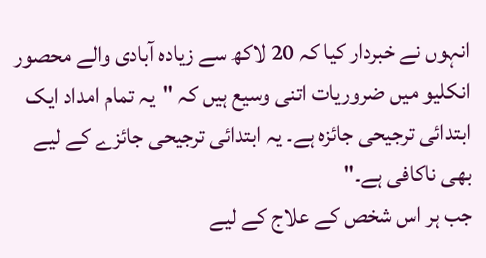انہوں نے خبردار کیا کہ 20 لاکھ سے زیادہ آبادی والے محصور انکلیو میں ضروریات اتنی وسیع ہیں کہ "یہ تمام امداد ایک ابتدائی ترجیحی جائزہ ہے۔ یہ ابتدائی ترجیحی جائزے کے لیے بھی ناکافی ہے۔"
جب ہر اس شخص کے علاج کے لیے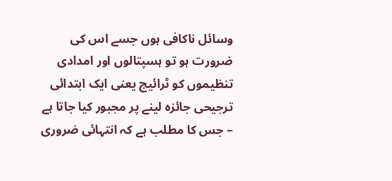وسائل ناکافی ہوں جسے اس کی ضرورت ہو تو ہسپتالوں اور امدادی تنظیموں کو ٹرائیج یعنی ایک ابتدائی ترجیحی جائزہ لینے پر مجبور کیا جاتا ہے – جس کا مطلب ہے کہ انتہائی ضروری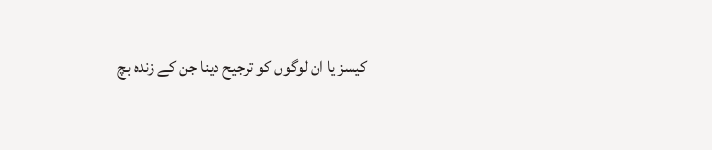کیسز یا ان لوگوں کو ترجیح دینا جن کے زندہ بچ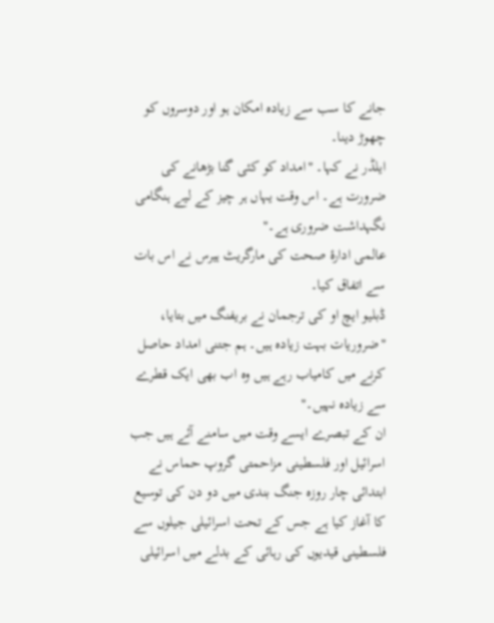جانے کا سب سے زیادہ امکان ہو اور دوسروں کو چھوڑ دینا۔
ایلڈر نے کہا۔ "امداد کو کئی گنا بڑھانے کی ضرورت ہے۔ اس وقت یہاں ہر چیز کے لیے ہنگامی نگہداشت ضروری ہے۔"
عالمی ادارۂ صحت کی مارگریٹ ہیرس نے اس بات سے اتفاق کیا۔
ڈبلیو ایچ او کی ترجمان نے بریفنگ میں بتایا، "ضروریات بہت زیادہ ہیں۔ ہم جتنی امداد حاصل کرنے میں کامیاب رہے ہیں وہ اب بھی ایک قطرے سے زیادہ نہیں۔"
ان کے تبصرے ایسے وقت میں سامنے آئے ہیں جب اسرائیل اور فلسطینی مزاحمتی گروپ حماس نے ابتدائی چار روزہ جنگ بندی میں دو دن کی توسیع کا آغاز کیا ہے جس کے تحت اسرائیلی جیلوں سے فلسطینی قیدیوں کی رہائی کے بدلے میں اسرائیلی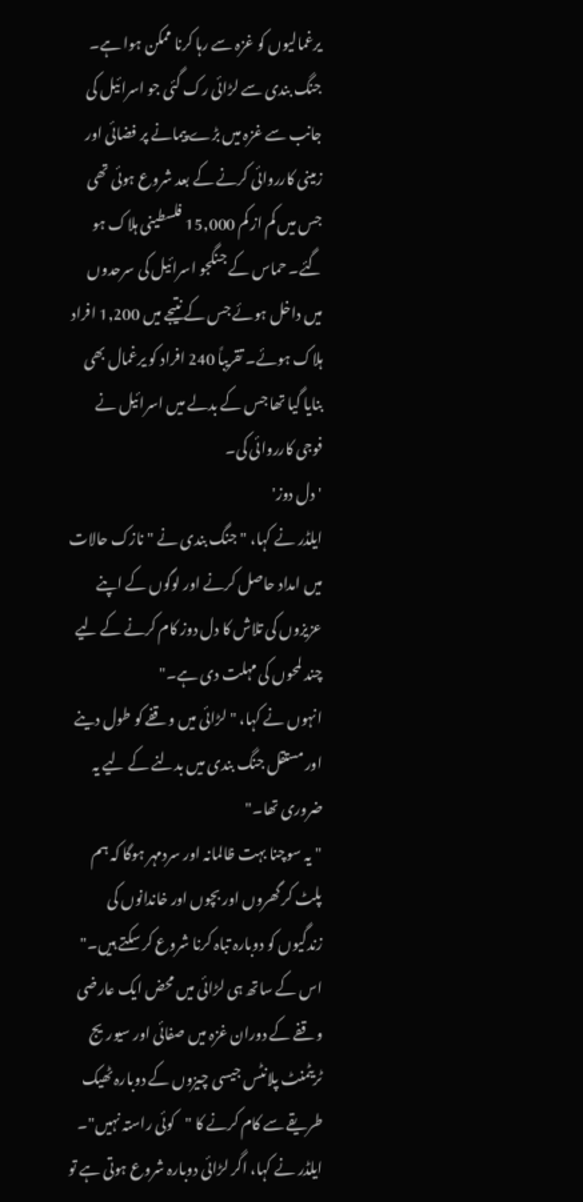یرغمالیوں کو غزہ سے رہا کرنا ممکن ہوا ہے۔
جنگ بندی سے لڑائی رک گئی جو اسرائیل کی جانب سے غزہ میں بڑے پیمانے پر فضائی اور زمینی کارروائی کرنے کے بعد شروع ہوئی تھی جس میں کم از کم 15,000 فلسطینی ہلاک ہو گئے۔ حماس کے جنگجو اسرائیل کی سرحدوں میں داخل ہوئے جس کے نتیجے میں 1,200 افراد ہلاک ہوئے۔ تقریباً 240 افراد کو یرغمال بھی بنایا گیا تھا جس کے بدلے میں اسرائیل نے فوجی کارروائی کی۔
'دل دوز'
ایلڈر نے کہا، "جنگ بندی نے " نازک حالات میں امداد حاصل کرنے اور لوگوں کے اپنے عزیزوں کی تلاش کا دل دوز کام کرنے کے لیے چند لمحوں کی مہلت دی ہے۔"
انہوں نے کہا، "لڑائی میں وقفے کو طول دینے اور مستقل جنگ بندی میں بدلنے کے لیے یہ ضروری تھا۔"
"یہ سوچنا بہت ظالمانہ اور سردمہر ہوگا کہ ہم پلٹ کر گھروں اور بچوں اور خاندانوں کی زندگیوں کو دوبارہ تباہ کرنا شروع کر سکتے ہیں۔"
اس کے ساتھ ہی لڑائی میں محض ایک عارضی وقفے کے دوران غزہ میں صفائی اور سیوریج ٹریٹمنٹ پلانٹس جیسی چیزوں کے دوبارہ ٹھیک طریقے سے کام کرنے کا "کوئی راستہ نہیں"۔
ایلڈر نے کہا، اگر لڑائی دوبارہ شروع ہوتی ہے تو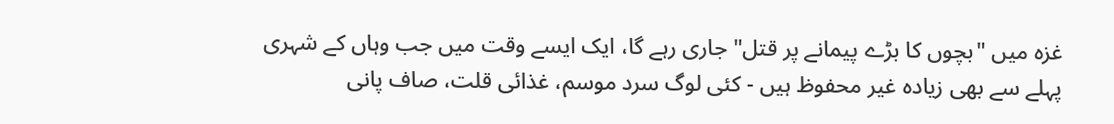غزہ میں "بچوں کا بڑے پیمانے پر قتل" جاری رہے گا، ایک ایسے وقت میں جب وہاں کے شہری پہلے سے بھی زیادہ غیر محفوظ ہیں - کئی لوگ سرد موسم، غذائی قلت، صاف پانی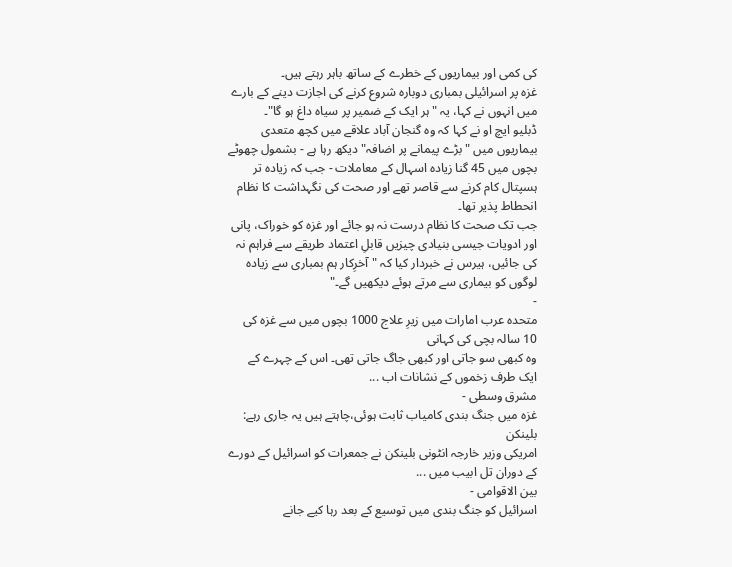کی کمی اور بیماریوں کے خطرے کے ساتھ باہر رہتے ہیں۔
غزہ پر اسرائیلی بمباری دوبارہ شروع کرنے کی اجازت دینے کے بارے میں انہوں نے کہا، یہ "ہر ایک کے ضمیر پر سیاہ داغ ہو گا"۔
ڈبلیو ایچ او نے کہا کہ وہ گنجان آباد علاقے میں کچھ متعدی بیماریوں میں "بڑے پیمانے پر اضافہ" دیکھ رہا ہے - بشمول چھوٹے بچوں میں 45 گنا زیادہ اسہال کے معاملات - جب کہ زیادہ تر ہسپتال کام کرنے سے قاصر تھے اور صحت کی نگہداشت کا نظام انحطاط پذیر تھا۔
جب تک صحت کا نظام درست نہ ہو جائے اور غزہ کو خوراک، پانی اور ادویات جیسی بنیادی چیزیں قابلِ اعتماد طریقے سے فراہم نہ کی جائیں، ہیرس نے خبردار کیا کہ "آخرِکار ہم بمباری سے زیادہ لوگوں کو بیماری سے مرتے ہوئے دیکھیں گے۔"
-
متحدہ عرب امارات میں زیرِ علاج 1000 بچوں میں سے غزہ کی 10 سالہ بچی کی کہانی
وہ کبھی سو جاتی اور کبھی جاگ جاتی تھی۔ اس کے چہرے کے ایک طرف زخموں کے نشانات اب ...
مشرق وسطی -
غزہ میں جنگ بندی کامیاب ثابت ہوئی،چاہتے ہیں یہ جاری رہے: بلینکن
امریکی وزیر خارجہ انٹونی بلینکن نے جمعرات کو اسرائیل کے دورے کے دوران تل ابیب میں ...
بين الاقوامى -
اسرائیل کو جنگ بندی میں توسیع کے بعد رہا کیے جانے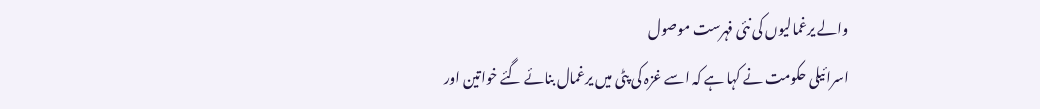والے یرغمالیوں کی نئی فہرست موصول
اسرائیلی حکومت نے کہا ہے کہ اسے غزہ کی پٹی میں یرغمال بنائے گئے خواتین اور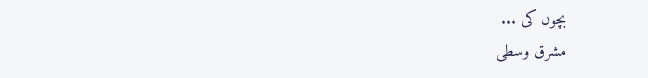بچوں کی ...
مشرق وسطی